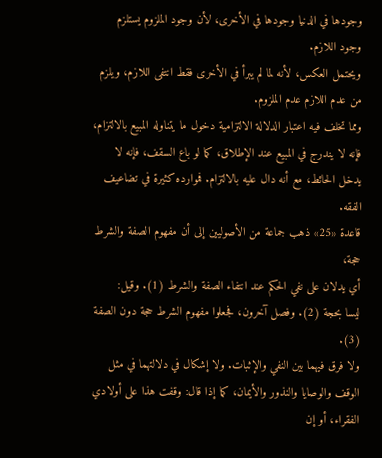وجودها في الدنيا وجودها في الأخرى، لأن وجود الملزوم يستلزم وجود اللازم.
ويحتمل العكس، لأنه لما لم يبرأ في الأخرى فقط انتفى اللازم، ويلزم من عدم اللازم عدم الملزوم.
ومما تخلف فيه اعتبار الدلالة الالتزامية دخول ما يتناوله المبيع بالالتزام، فإنه لا يندرج في المبيع عند الإطلاق، كما لو باع السقف، فإنه لا يدخل الحائط، مع أنه دال عليه بالالتزام. فموارده كثيرة في تضاعيف الفقه.
قاعدة «25» ذهب جماعة من الأصوليين إلى أن مفهوم الصفة والشرط حجة،
أي يدلان على نفي الحكم عند انتفاء الصفة والشرط (1). وقيل:
ليسا بحجة (2). وفصل آخرون، فجعلوا مفهوم الشرط حجة دون الصفة (3).
ولا فرق فيهما بين النفي والإثبات. ولا إشكال في دلالتهما في مثل الوقف والوصايا والنذور والأيمان، كما إذا قال: وقفت هذا على أولادي الفقراء، أو إن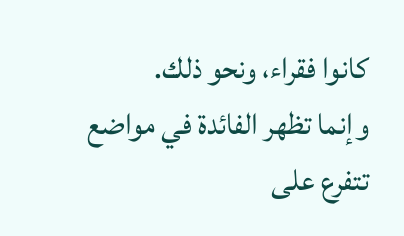كانوا فقراء، ونحو ذلك.
وإنما تظهر الفائدة في مواضع تتفرع على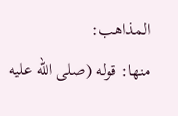المذاهب:
منها: قوله (صلى الله عليه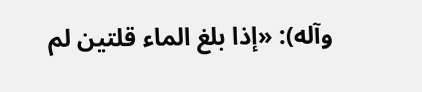وآله): «إذا بلغ الماء قلتين لم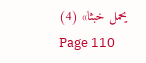يحمل خبثا» (4)
Page 110